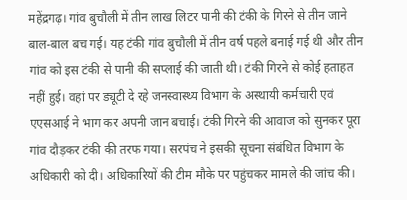महेंद्रगढ़। गांव बुचौली में तीन लाख लिटर पानी की टंकी के गिरने से तीन जाने बाल-बाल बच गई। यह टंकी गांव बुचौली में तीन वर्ष पहले बनाई गई थी और तीन गांव को इस टंकी से पानी की सप्लाई की जाती थी। टंकी गिरने से कोई हताहत नहीं हुई। वहां पर ड्यूटी दे रहे जनस्वास्थ्य विभाग के अस्थायी कर्मचारी एवं एएसआई ने भाग कर अपनी जान बचाई। टंकी गिरने की आवाज को सुनकर पूरा गांव दौड़कर टंकी की तरफ गया। सरपंच ने इसकी सूचना संबंधित विभाग के अधिकारी को दी। अधिकारियों की टीम मौके पर पहुंचकर मामले की जांच की।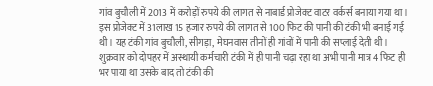गांव बुचौली में 2013 में करोड़ों रुपये की लागत से नाबार्ड प्रोजेक्ट वाटर वर्कर्स बनाया गया था। इस प्रोजेक्ट में 31लाख 15 हजार रुपये की लागत से 100 फिट की पानी की टंकी भी बनाई गई थी। यह टंकी गांव बुचौली, सीगड़ा, मेघनवास तीनों ही गांवों में पानी की सप्लाई देती थी। शुक्रवार को दोपहर में अस्थायी कर्मचारी टंकी में ही पानी चढ़ा रहा था अभी पानी मात्र 4 फिट ही भर पाया था उसके बाद तो टंकी की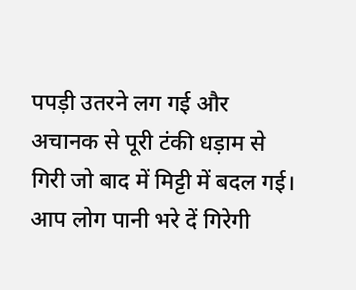पपड़ी उतरने लग गई और अचानक से पूरी टंकी धड़ाम से गिरी जो बाद में मिट्टी में बदल गई।
आप लोग पानी भरे दें गिरेगी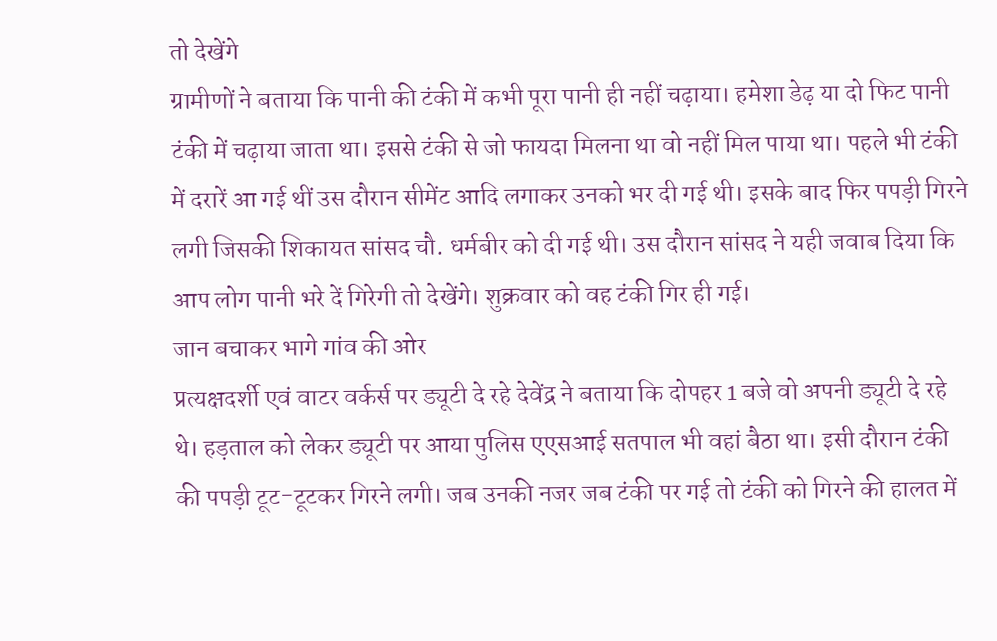तो देखेंगे
ग्रामीणों ने बताया कि पानी की टंकी में कभी पूरा पानी ही नहीं चढ़ाया। हमेशा डेढ़ या दो फिट पानी टंकी में चढ़ाया जाता था। इससे टंकी से जो फायदा मिलना था वो नहीं मिल पाया था। पहले भी टंकी में दरारें आ गई थीं उस दौरान सीमेंट आदि लगाकर उनको भर दी गई थी। इसके बाद फिर पपड़ी गिरने लगी जिसकी शिकायत सांसद चौ. धर्मबीर को दी गई थी। उस दौरान सांसद ने यही जवाब दिया कि आप लोग पानी भरे दें गिरेगी तो देखेंगे। शुक्रवार को वह टंकी गिर ही गई।
जान बचाकर भागे गांव की ओर
प्रत्यक्षदर्शी एवं वाटर वर्कर्स पर ड्यूटी दे रहे देवेंद्र ने बताया कि दोपहर 1 बजे वो अपनी ड्यूटी दे रहे थे। हड़ताल को लेकर ड्यूटी पर आया पुलिस एएसआई सतपाल भी वहां बैठा था। इसी दौरान टंकी की पपड़ी टूट-टूटकर गिरने लगी। जब उनकी नजर जब टंकी पर गई तो टंकी को गिरने की हालत में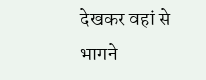देखकर वहां से भागने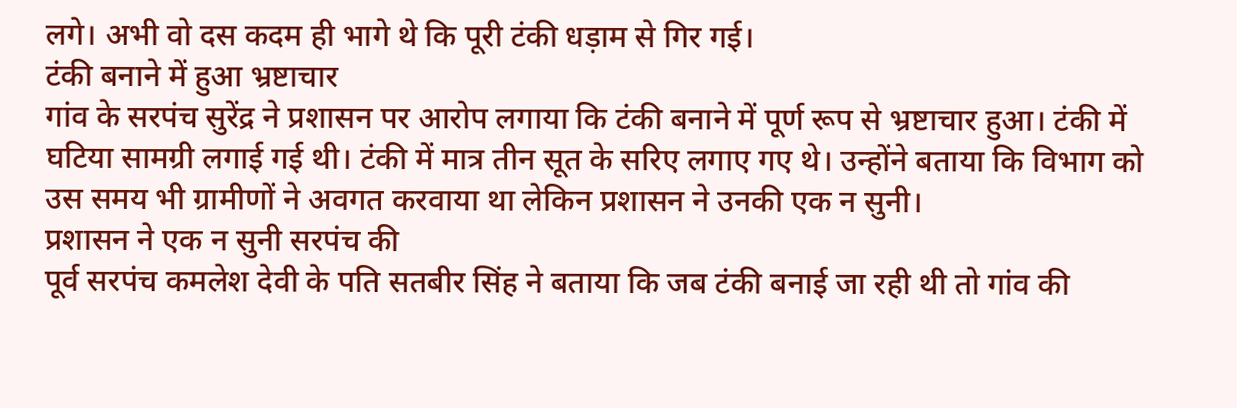लगे। अभी वो दस कदम ही भागे थे कि पूरी टंकी धड़ाम से गिर गई।
टंकी बनाने में हुआ भ्रष्टाचार
गांव के सरपंच सुरेंद्र ने प्रशासन पर आरोप लगाया कि टंकी बनाने में पूर्ण रूप से भ्रष्टाचार हुआ। टंकी में घटिया सामग्री लगाई गई थी। टंकी में मात्र तीन सूत के सरिए लगाए गए थे। उन्होंने बताया कि विभाग को उस समय भी ग्रामीणों ने अवगत करवाया था लेकिन प्रशासन ने उनकी एक न सुनी।
प्रशासन ने एक न सुनी सरपंच की
पूर्व सरपंच कमलेश देवी के पति सतबीर सिंह ने बताया कि जब टंकी बनाई जा रही थी तो गांव की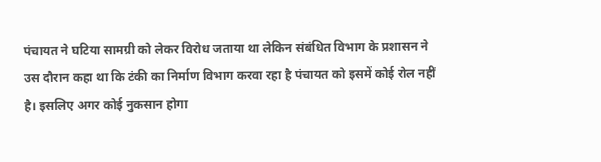पंचायत ने घटिया सामग्री को लेकर विरोध जताया था लेकिन संबंधित विभाग के प्रशासन ने उस दौरान कहा था कि टंकी का निर्माण विभाग करवा रहा है पंचायत को इसमें कोई रोल नहीं है। इसलिए अगर कोई नुकसान होगा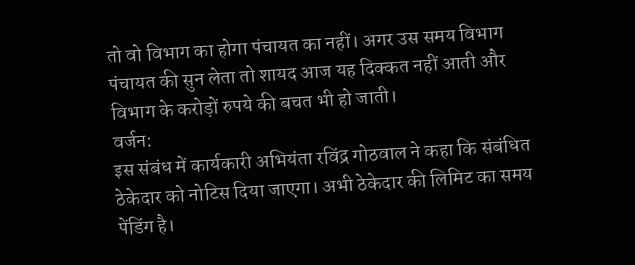तो वो विभाग का होगा पंचायत का नहीं। अगर उस समय विभाग पंचायत की सुन लेता तो शायद आज यह दिक्कत नहीं आती और विभाग के करोड़ों रुपये की बचत भी हो जाती।
वर्जन:
इस संबंध में कार्यकारी अभियंता रविंद्र गोठवाल ने कहा कि संबंधित ठेकेदार को नोटिस दिया जाएगा। अभी ठेकेदार की लिमिट का समय पेंडिंग है।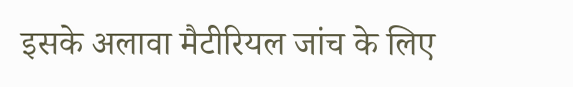इसके अलावा मैटीरियल जांच के लिए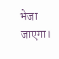भेजा जाएगा।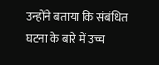उन्होंने बताया कि संबंधित घटना के बारे में उच्च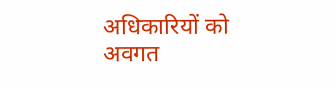अधिकारियों को अवगत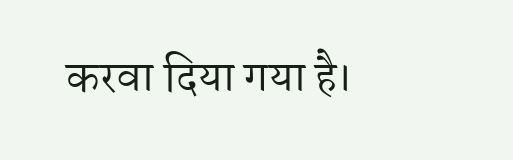करवा दिया गया है।